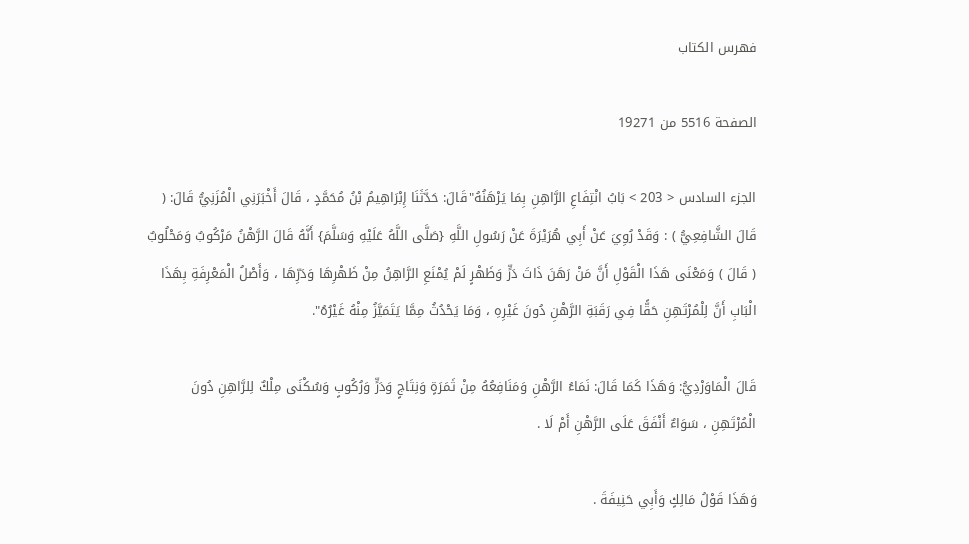فهرس الكتاب

الصفحة 5516 من 19271

الجزء السادس < 203 > بَابُ انْتِفَاعِ الرَّاهِنِ بِمَا يَرْهَنُهُ"قَالَ: حَدَّثَنَا إِبْرَاهِيمُ بْنُ مُحَمَّدٍ ، قَالَ أَخْبَرَنِي الْمُزَنِيُّ قَالَ: ( قَالَ الشَّافِعِيُّ ) : وَقَدْ رُوِيَ عَنْ أَبِي هُرَيْرَةَ عَنْ رَسُولِ اللَّهِ {صَلَّى اللَّهُ عَلَيْهِ وَسَلَّمَ} أَنَّهُ قَالَ الرَّهْنُ مَرْكُوبٌ وَمَحْلُوبٌ ( قَالَ ) وَمَعْنَى هَذَا الْقَوْلِ أَنَّ مَنْ رَهَنَ ذَاتَ دَرٍّ وَظَهْرٍ لَمْ يُمْنَعِ الرَّاهِنُ مِنْ ظَهْرِهَا وَدَرِّهَا ، وَأَصْلُ الْمَعْرِفَةِ بِهَذَا الْبَابِ أَنَّ لِلْمُرْتَهِنِ حَقًّا فِي رَقَبَةِ الرَّهْنِ دُونَ غَيْرِهِ ، وَمَا يَحْدُثُ مِمَّا يَتَمَيَّزُ مِنْهُ غَيْرُهُ".

قَالَ الْمَاوَرْدِيُّ: وَهَذَا كَمَا قَالَ: نَمَاءُ الرَّهْنِ وَمَنَافِعُهُ مِنْ ثَمَرَةٍ وَنِتَاجٍ وَدَرٍّ وَرُكُوبٍ وَسُكْنَى مِلْكٌ لِلرَّاهِنِ دُونَ الْمُرْتَهِنِ ، سَوَاءٌ أَنْفَقَ عَلَى الرَّهْنِ أَمْ لَا .

وَهَذَا قَوْلُ مَالِكٍ وَأَبِي حَنِيفَةَ .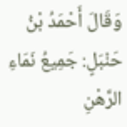وَقَالَ أَحْمَدُ بْنُ حَنْبَلٍ: جَمِيعُ نَمَاءِ الرَّهْنِ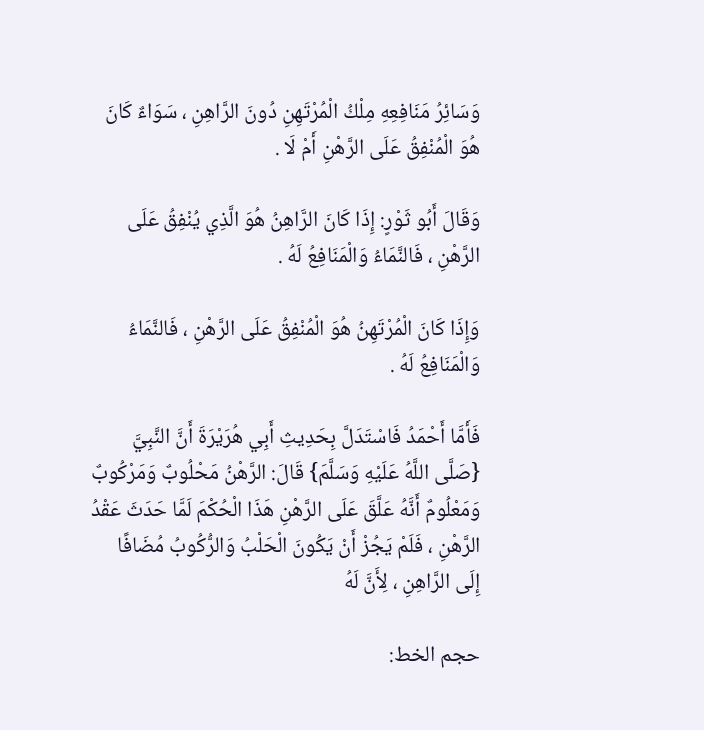وَسَائِرُ مَنَافِعِهِ مِلْكُ الْمُرْتَهِنِ دُونَ الرَّاهِنِ ، سَوَاءٌ كَانَ هُوَ الْمُنْفِقُ عَلَى الرَّهْنِ أَمْ لَا .

وَقَالَ أَبُو ثَوْرٍ: إِذَا كَانَ الرَّاهِنُ هُوَ الَّذِي يُنْفِقُ عَلَى الرَّهْنِ ، فَالنَّمَاءُ وَالْمَنَافِعُ لَهُ .

وَإِذَا كَانَ الْمُرْتَهِنُ هُوَ الْمُنْفِقُ عَلَى الرَّهْنِ ، فَالنَّمَاءُ وَالْمَنَافِعُ لَهُ .

فَأَمَّا أَحْمَدُ فَاسْتَدَلَّ بِحَدِيثِ أَبِي هُرَيْرَةَ أَنَّ النَّبِيَّ {صَلَّى اللَّهُ عَلَيْهِ وَسَلَّمَ} قَالَ: الرَّهْنُ مَحْلُوبٌ وَمَرْكُوبٌ وَمَعْلُومٌ أَنَّهُ عَلَّقَ عَلَى الرَّهْنِ هَذَا الْحُكْمَ لَمَّا حَدَثَ عَقْدُ الرَّهْنِ ، فَلَمْ يَجُزْ أَنْ يَكُونَ الْحَلْبُ وَالرُّكُوبُ مُضَافًا إِلَى الرَّاهِنِ ، لِأَنَّ لَهُ

حجم الخط: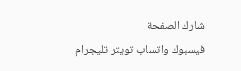شارك الصفحة
فيسبوك واتساب تويتر تليجرام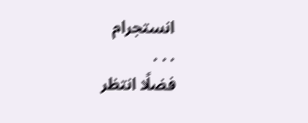انستجرام
. . .
فضلًا انتظر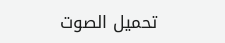تحميل الصوت